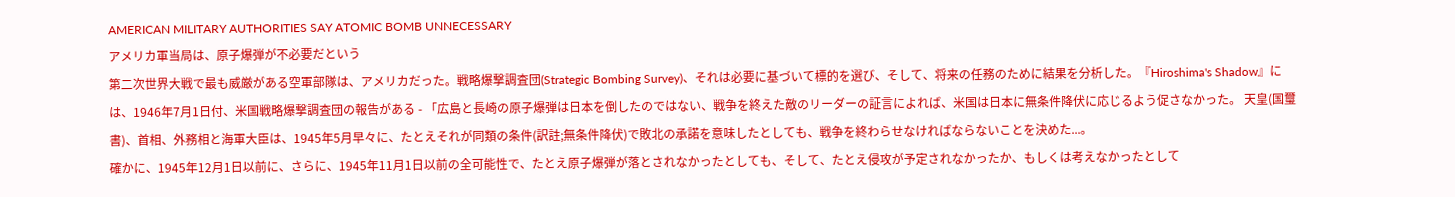AMERICAN MILITARY AUTHORITIES SAY ATOMIC BOMB UNNECESSARY
アメリカ軍当局は、原子爆弾が不必要だという
第二次世界大戦で最も威厳がある空軍部隊は、アメリカだった。戦略爆撃調査団(Strategic Bombing Survey)、それは必要に基づいて標的を選び、そして、将来の任務のために結果を分析した。『Hiroshima's Shadow』には、1946年7月1日付、米国戦略爆撃調査団の報告がある - 「広島と長崎の原子爆弾は日本を倒したのではない、戦争を終えた敵のリーダーの証言によれば、米国は日本に無条件降伏に応じるよう促さなかった。 天皇(国璽書)、首相、外務相と海軍大臣は、1945年5月早々に、たとえそれが同類の条件(訳註;無条件降伏)で敗北の承諾を意味したとしても、戦争を終わらせなければならないことを決めた...。
確かに、1945年12月1日以前に、さらに、1945年11月1日以前の全可能性で、たとえ原子爆弾が落とされなかったとしても、そして、たとえ侵攻が予定されなかったか、もしくは考えなかったとして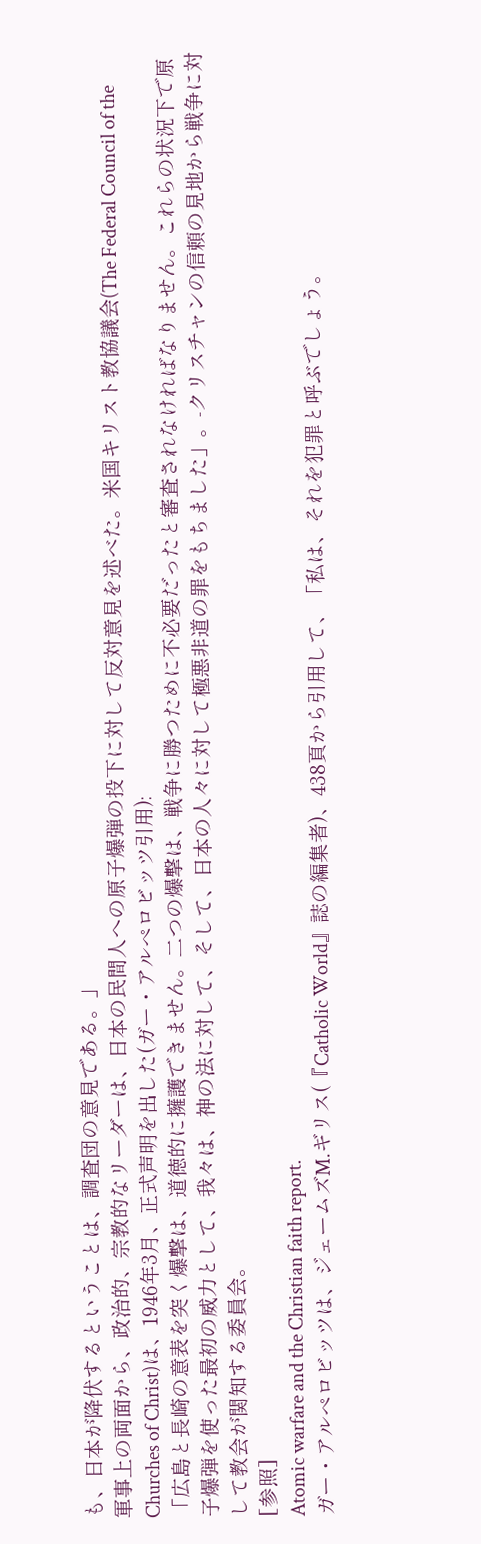も、日本が降伏するということは、調査団の意見である。」
軍事上の両面から、政治的、宗教的なリーダーは、日本の民間人への原子爆弾の投下に対して反対意見を述べた。米国キリスト教協議会(The Federal Council of the Churches of Christ)は、1946年3月、正式声明を出した(ガー・アルぺロビッツ引用):
「広島と長崎の意表を突く爆撃は、道徳的に擁護できません。二つの爆撃は、戦争に勝つために不必要だったと審査されなければなりません。これらの状況下で原子爆弾を使った最初の威力として、我々は、神の法に対して、そして、日本の人々に対して極悪非道の罪をもちました」。-クリスチャンの信頼の見地から戦争に対して教会が関知する委員会。
[参照]
Atomic warfare and the Christian faith report.
ガー・アルぺロビッツは、ジェームズM.ギリス(『Catholic World』誌の編集者)、438頁から引用して、「私は、それを犯罪と呼ぶでしょう。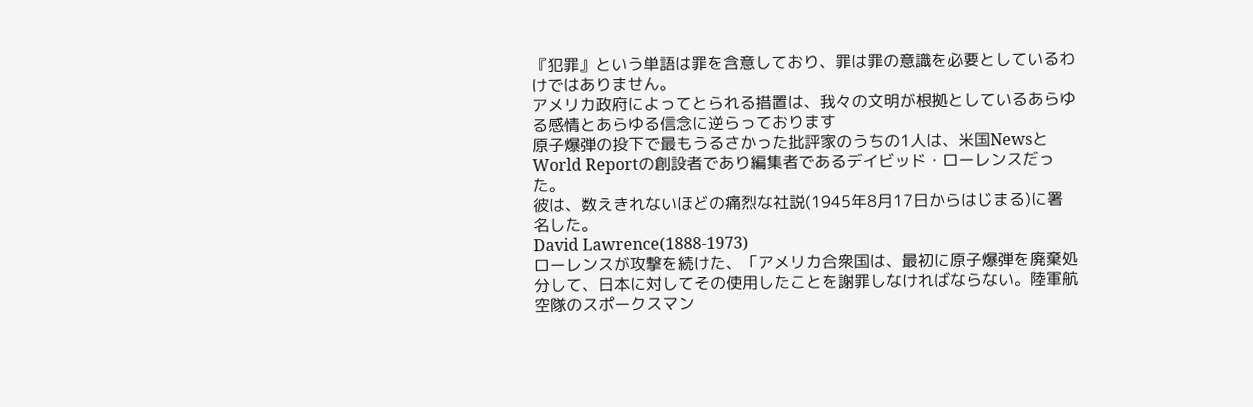『犯罪』という単語は罪を含意しており、罪は罪の意識を必要としているわけではありません。
アメリカ政府によってとられる措置は、我々の文明が根拠としているあらゆる感情とあらゆる信念に逆らっております
原子爆弾の投下で最もうるさかった批評家のうちの1人は、米国NewsとWorld Reportの創設者であり編集者であるデイビッド・ローレンスだった。
彼は、数えきれないほどの痛烈な社説(1945年8月17日からはじまる)に署名した。
David Lawrence(1888-1973)
ローレンスが攻撃を続けた、「アメリカ合衆国は、最初に原子爆弾を廃棄処分して、日本に対してその使用したことを謝罪しなければならない。陸軍航空隊のスポークスマン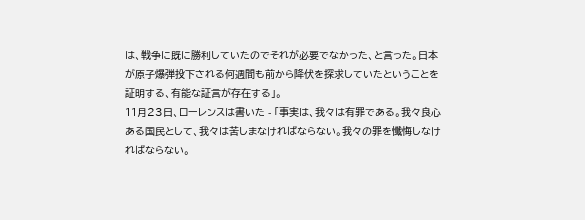は、戦争に既に勝利していたのでそれが必要でなかった、と言った。日本が原子爆弾投下される何週間も前から降伏を探求していたということを証明する、有能な証言が存在する」。
11月23日、ローレンスは書いた - 「事実は、我々は有罪である。我々良心ある国民として、我々は苦しまなければならない。我々の罪を懺悔しなければならない。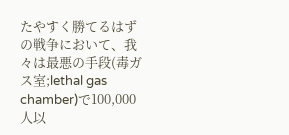たやすく勝てるはずの戦争において、我々は最悪の手段(毒ガス室;lethal gas chamber)で100,000人以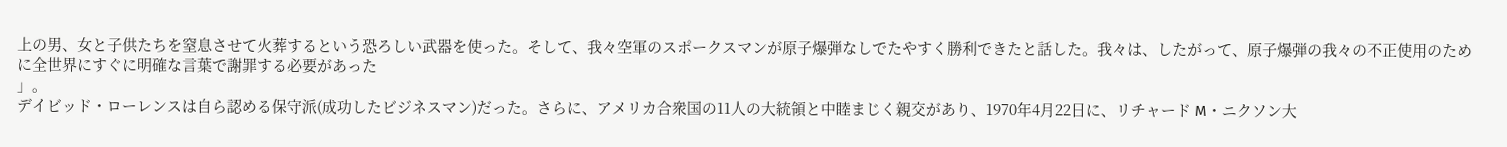上の男、女と子供たちを窒息させて火葬するという恐ろしい武器を使った。そして、我々空軍のスポークスマンが原子爆弾なしでたやすく勝利できたと話した。我々は、したがって、原子爆弾の我々の不正使用のために全世界にすぐに明確な言葉で謝罪する必要があった
」。
デイビッド・ローレンスは自ら認める保守派(成功したビジネスマン)だった。さらに、アメリカ合衆国の11人の大統領と中睦まじく親交があり、1970年4月22日に、リチャード M・ニクソン大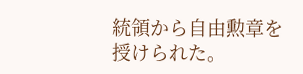統領から自由勲章を授けられた。